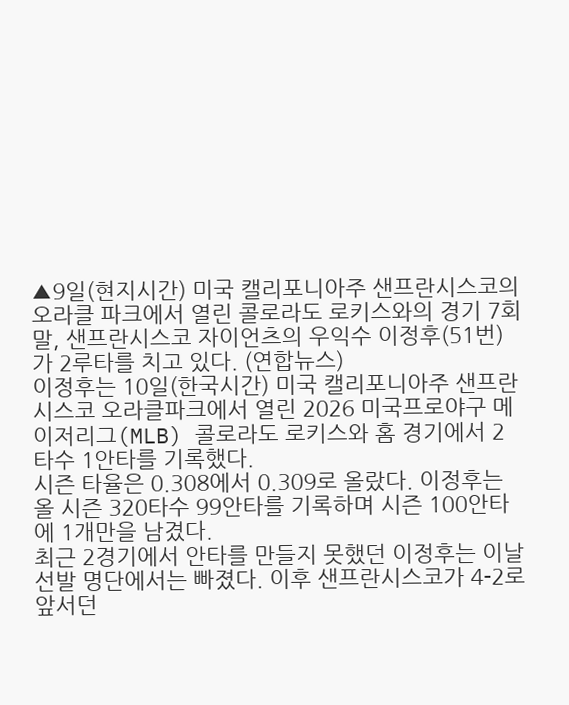▲9일(현지시간) 미국 캘리포니아주 샌프란시스코의 오라클 파크에서 열린 콜로라도 로키스와의 경기 7회말, 샌프란시스코 자이언츠의 우익수 이정후(51번)가 2루타를 치고 있다. (연합뉴스)
이정후는 10일(한국시간) 미국 캘리포니아주 샌프란시스코 오라클파크에서 열린 2026 미국프로야구 메이저리그(MLB) 콜로라도 로키스와 홈 경기에서 2타수 1안타를 기록했다.
시즌 타율은 0.308에서 0.309로 올랐다. 이정후는 올 시즌 320타수 99안타를 기록하며 시즌 100안타에 1개만을 남겼다.
최근 2경기에서 안타를 만들지 못했던 이정후는 이날 선발 명단에서는 빠졌다. 이후 샌프란시스코가 4-2로 앞서던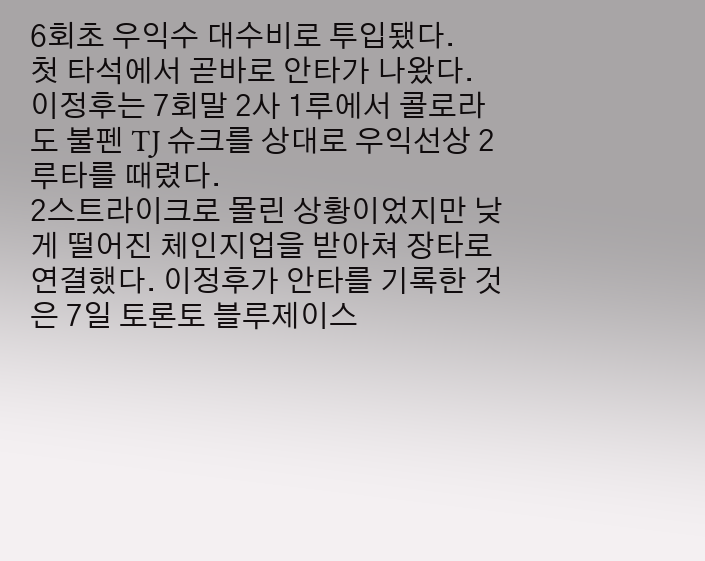6회초 우익수 대수비로 투입됐다.
첫 타석에서 곧바로 안타가 나왔다. 이정후는 7회말 2사 1루에서 콜로라도 불펜 TJ 슈크를 상대로 우익선상 2루타를 때렸다.
2스트라이크로 몰린 상황이었지만 낮게 떨어진 체인지업을 받아쳐 장타로 연결했다. 이정후가 안타를 기록한 것은 7일 토론토 블루제이스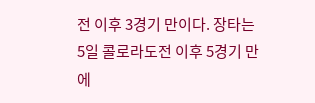전 이후 3경기 만이다. 장타는 5일 콜로라도전 이후 5경기 만에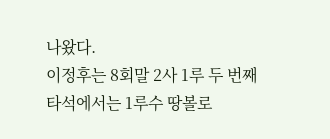나왔다.
이정후는 8회말 2사 1루 두 번째 타석에서는 1루수 땅볼로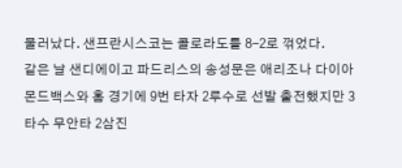물러났다. 샌프란시스코는 콜로라도를 8-2로 꺾었다.
같은 날 샌디에이고 파드리스의 송성문은 애리조나 다이아몬드백스와 홈 경기에 9번 타자 2루수로 선발 출전했지만 3타수 무안타 2삼진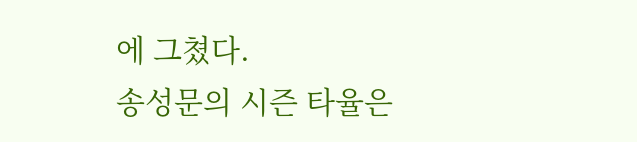에 그쳤다.
송성문의 시즌 타율은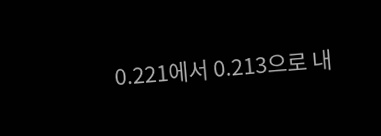0.221에서 0.213으로 내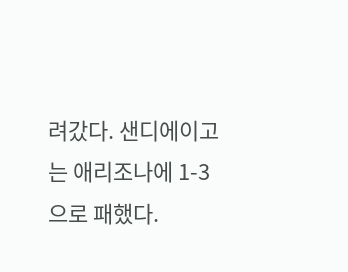려갔다. 샌디에이고는 애리조나에 1-3으로 패했다.